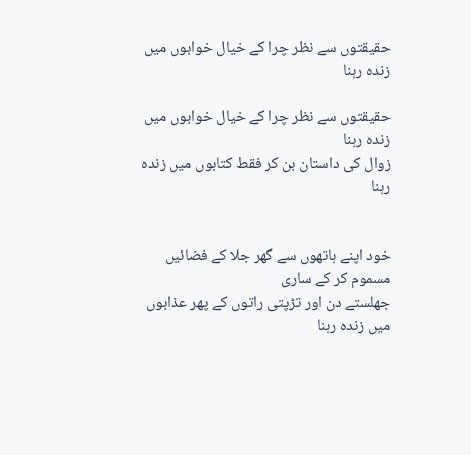حقیقتوں سے نظر چرا کے خیال خوابوں میں زندہ رہنا

حقیقتوں سے نظر چرا کے خیال خوابوں میں زندہ رہنا
زوال کی داستان بن کر فقط کتابوں میں زندہ رہنا


خود اپنے ہاتھوں سے گھر جلا کے فضائیں مسموم کر کے ساری
جھلستے دن اور تڑپتی راتوں کے پھر عذابوں میں زندہ رہنا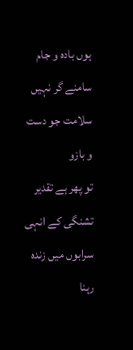ہوں بادہ و جام سامنے گر نہیں سلامت جو دست و بازو
تو پھر ہے تقدیر تشنگی کے انہی سرابوں میں زندہ رہنا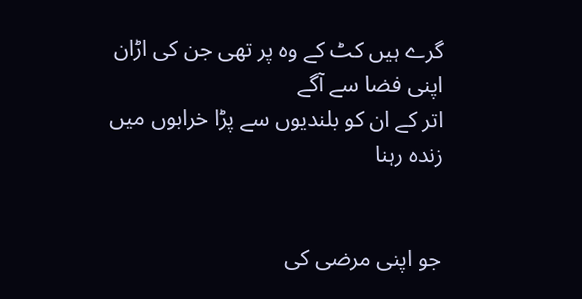گرے ہیں کٹ کے وہ پر تھی جن کی اڑان اپنی فضا سے آگے
اتر کے ان کو بلندیوں سے پڑا خرابوں میں زندہ رہنا


جو اپنی مرضی کی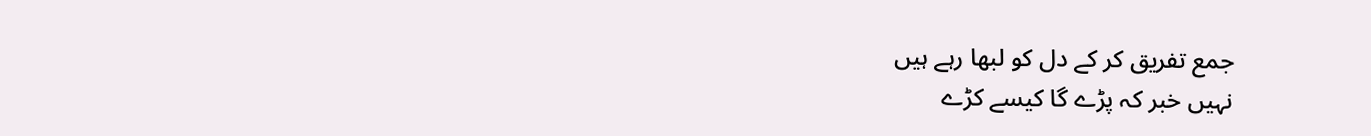جمع تفریق کر کے دل کو لبھا رہے ہیں
نہیں خبر کہ پڑے گا کیسے کڑے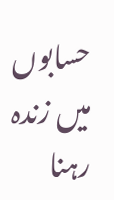حسابوں میں زندہ رہنا